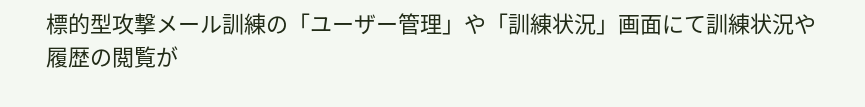標的型攻撃メール訓練の「ユーザー管理」や「訓練状況」画面にて訓練状況や履歴の閲覧が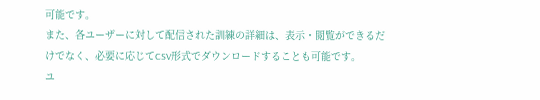可能です。
また、各ユーザーに対して配信された訓練の詳細は、表示・閲覧ができるだけでなく、必要に応じてCSV形式でダウンロードすることも可能です。
ユ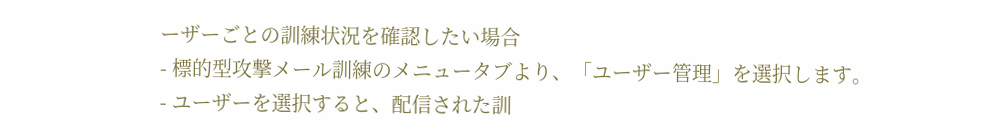ーザーごとの訓練状況を確認したい場合
- 標的型攻撃メール訓練のメニュータブより、「ユーザー管理」を選択します。
- ユーザーを選択すると、配信された訓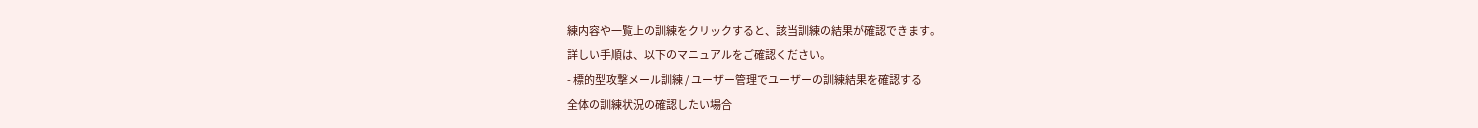練内容や一覧上の訓練をクリックすると、該当訓練の結果が確認できます。
詳しい手順は、以下のマニュアルをご確認ください。
- 標的型攻撃メール訓練 / ユーザー管理でユーザーの訓練結果を確認する
全体の訓練状況の確認したい場合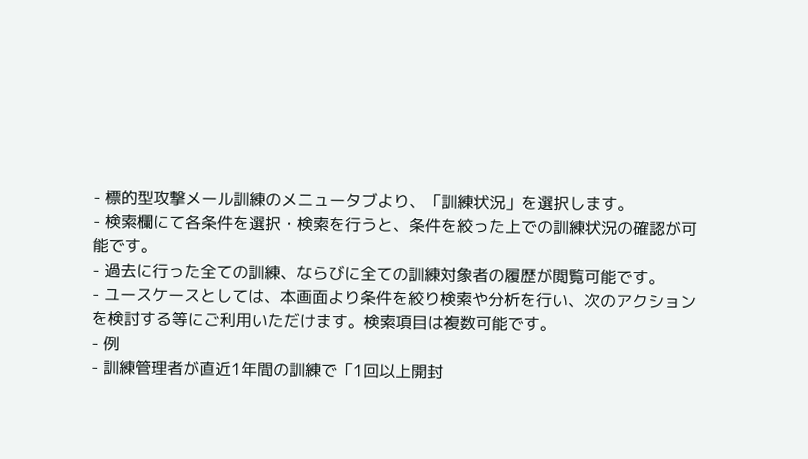- 標的型攻撃メール訓練のメニュータブより、「訓練状況」を選択します。
- 検索欄にて各条件を選択・検索を行うと、条件を絞った上での訓練状況の確認が可能です。
- 過去に行った全ての訓練、ならびに全ての訓練対象者の履歴が閲覧可能です。
- ユースケースとしては、本画面より条件を絞り検索や分析を行い、次のアクションを検討する等にご利用いただけます。検索項目は複数可能です。
- 例
- 訓練管理者が直近1年間の訓練で「1回以上開封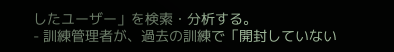したユーザー」を検索・分析する。
- 訓練管理者が、過去の訓練で「開封していない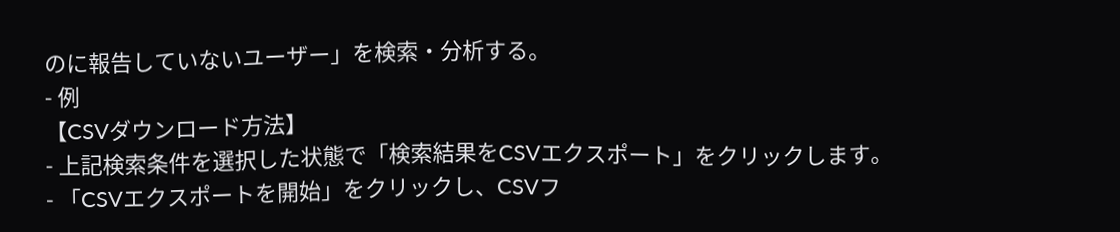のに報告していないユーザー」を検索・分析する。
- 例
【CSVダウンロード方法】
- 上記検索条件を選択した状態で「検索結果をCSVエクスポート」をクリックします。
- 「CSVエクスポートを開始」をクリックし、CSVフ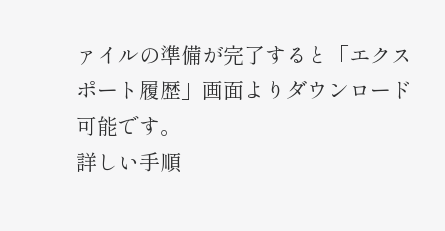ァイルの準備が完了すると「エクスポート履歴」画面よりダウンロード可能です。
詳しい手順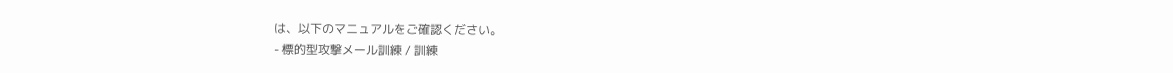は、以下のマニュアルをご確認ください。
- 標的型攻撃メール訓練 / 訓練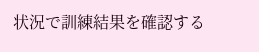状況で訓練結果を確認する